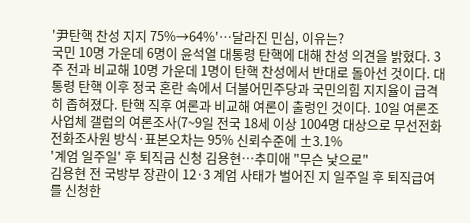'尹탄핵 찬성 지지 75%→64%'…달라진 민심, 이유는?
국민 10명 가운데 6명이 윤석열 대통령 탄핵에 대해 찬성 의견을 밝혔다. 3주 전과 비교해 10명 가운데 1명이 탄핵 찬성에서 반대로 돌아선 것이다. 대통령 탄핵 이후 정국 혼란 속에서 더불어민주당과 국민의힘 지지율이 급격히 좁혀졌다. 탄핵 직후 여론과 비교해 여론이 출렁인 것이다. 10일 여론조사업체 갤럽의 여론조사(7~9일 전국 18세 이상 1004명 대상으로 무선전화 전화조사원 방식·표본오차는 95% 신뢰수준에 ±3.1%
'계엄 일주일' 후 퇴직금 신청 김용현…추미애 "무슨 낯으로"
김용현 전 국방부 장관이 12·3 계엄 사태가 벌어진 지 일주일 후 퇴직급여를 신청한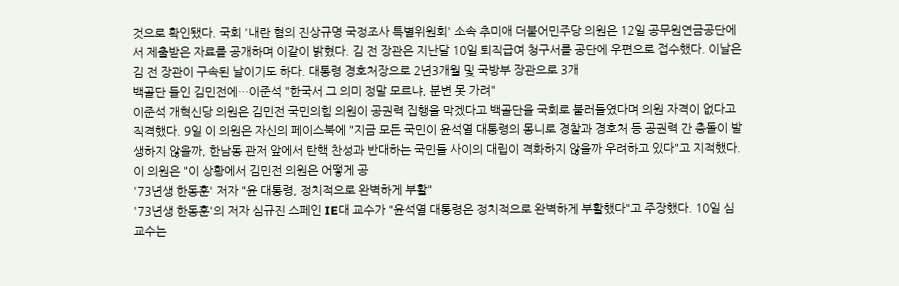것으로 확인됐다. 국회 '내란 혐의 진상규명 국정조사 특별위원회' 소속 추미애 더불어민주당 의원은 12일 공무원연금공단에서 제출받은 자료를 공개하며 이같이 밝혔다. 김 전 장관은 지난달 10일 퇴직급여 청구서를 공단에 우편으로 접수했다. 이날은 김 전 장관이 구속된 날이기도 하다. 대통령 경호처장으로 2년3개월 및 국방부 장관으로 3개
백골단 들인 김민전에…이준석 "한국서 그 의미 정말 모르냐, 분변 못 가려"
이준석 개혁신당 의원은 김민전 국민의힘 의원이 공권력 집행을 막겠다고 백골단을 국회로 불러들였다며 의원 자격이 없다고 직격했다. 9일 이 의원은 자신의 페이스북에 "지금 모든 국민이 윤석열 대통령의 몽니로 경찰과 경호처 등 공권력 간 충돌이 발생하지 않을까, 한남동 관저 앞에서 탄핵 찬성과 반대하는 국민들 사이의 대립이 격화하지 않을까 우려하고 있다"고 지적했다.이 의원은 "이 상황에서 김민전 의원은 어떻게 공
'73년생 한동훈' 저자 "윤 대통령, 정치적으로 완벽하게 부활"
'73년생 한동훈'의 저자 심규진 스페인 IE대 교수가 "윤석열 대통령은 정치적으로 완벽하게 부활했다"고 주장했다. 10일 심 교수는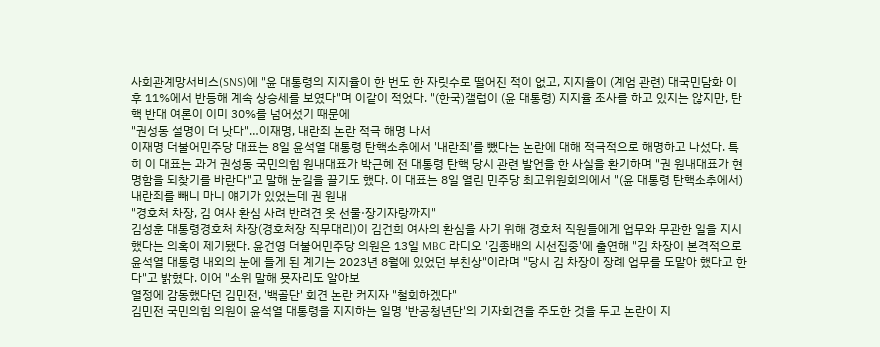사회관계망서비스(SNS)에 "윤 대통령의 지지율이 한 번도 한 자릿수로 떨어진 적이 없고, 지지율이 (계엄 관련) 대국민담화 이후 11%에서 반등해 계속 상승세를 보였다"며 이같이 적었다. "(한국)갤럽이 (윤 대통령) 지지율 조사를 하고 있지는 않지만, 탄핵 반대 여론이 이미 30%를 넘어섰기 때문에
"권성동 설명이 더 낫다"…이재명, 내란죄 논란 적극 해명 나서
이재명 더불어민주당 대표는 8일 윤석열 대통령 탄핵소추에서 '내란죄'를 뺐다는 논란에 대해 적극적으로 해명하고 나섰다. 특히 이 대표는 과거 권성동 국민의힘 원내대표가 박근혜 전 대통령 탄핵 당시 관련 발언을 한 사실을 환기하며 "권 원내대표가 현명함을 되찾기를 바란다"고 말해 눈길을 끌기도 했다. 이 대표는 8일 열린 민주당 최고위원회의에서 "(윤 대통령 탄핵소추에서) 내란죄를 빼니 마니 얘기가 있었는데 권 원내
"경호처 차장, 김 여사 환심 사려 반려견 옷 선물·장기자랑까지"
김성훈 대통령경호처 차장(경호처장 직무대리)이 김건희 여사의 환심을 사기 위해 경호처 직원들에게 업무와 무관한 일을 지시했다는 의혹이 제기됐다. 윤건영 더불어민주당 의원은 13일 MBC 라디오 '김종배의 시선집중'에 출연해 "김 차장이 본격적으로 윤석열 대통령 내외의 눈에 들게 된 계기는 2023년 8월에 있었던 부친상"이라며 "당시 김 차장이 장례 업무를 도맡아 했다고 한다"고 밝혔다. 이어 "소위 말해 묫자리도 알아보
열정에 감동했다던 김민전, '백골단' 회견 논란 커지자 "철회하겠다"
김민전 국민의힘 의원이 윤석열 대통령을 지지하는 일명 '반공청년단'의 기자회견을 주도한 것을 두고 논란이 지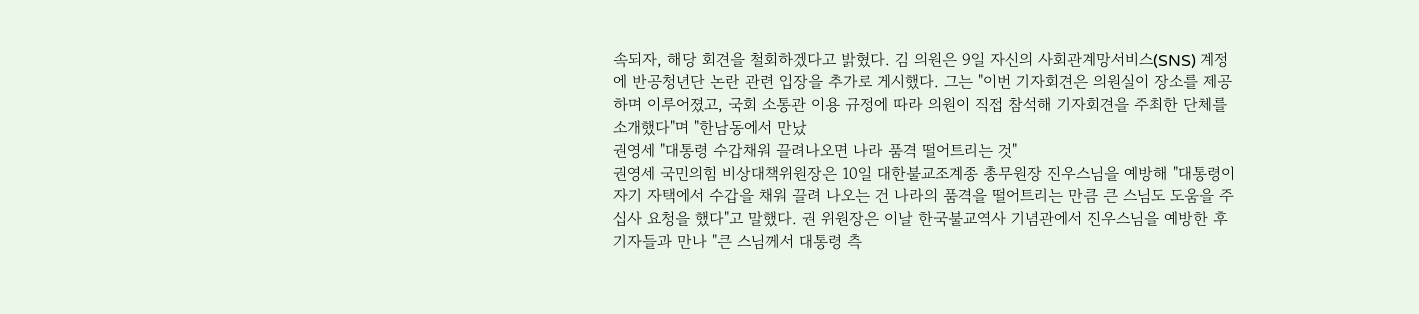속되자, 해당 회견을 철회하겠다고 밝혔다. 김 의원은 9일 자신의 사회관계망서비스(SNS) 계정에 반공청년단 논란 관련 입장을 추가로 게시했다. 그는 "이번 기자회견은 의원실이 장소를 제공하며 이루어졌고, 국회 소통관 이용 규정에 따라 의원이 직접 참석해 기자회견을 주최한 단체를 소개했다"며 "한남동에서 만났
권영세 "대통령 수갑채워 끌려나오면 나라 품격 떨어트리는 것"
권영세 국민의힘 비상대책위원장은 10일 대한불교조계종 총무원장 진우스님을 예방해 "대통령이 자기 자택에서 수갑을 채워 끌려 나오는 건 나라의 품격을 떨어트리는 만큼 큰 스님도 도움을 주십사 요청을 했다"고 말했다. 권 위원장은 이날 한국불교역사 기념관에서 진우스님을 예방한 후 기자들과 만나 "큰 스님께서 대통령 측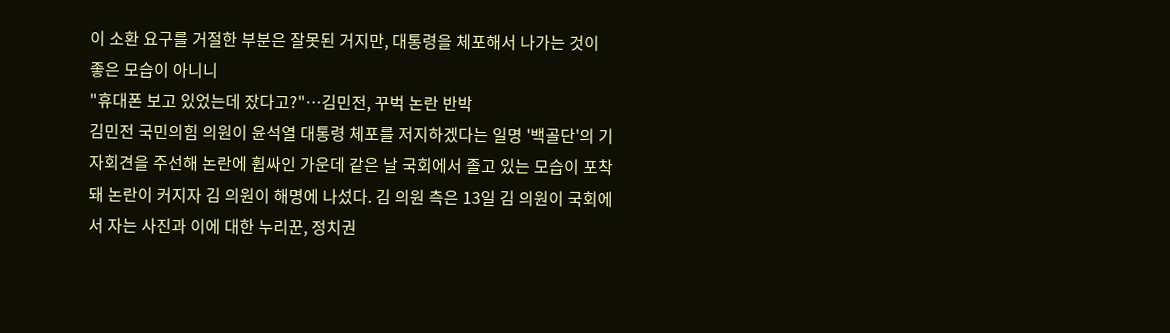이 소환 요구를 거절한 부분은 잘못된 거지만, 대통령을 체포해서 나가는 것이 좋은 모습이 아니니
"휴대폰 보고 있었는데 잤다고?"…김민전, 꾸벅 논란 반박
김민전 국민의힘 의원이 윤석열 대통령 체포를 저지하겠다는 일명 '백골단'의 기자회견을 주선해 논란에 휩싸인 가운데 같은 날 국회에서 졸고 있는 모습이 포착돼 논란이 커지자 김 의원이 해명에 나섰다. 김 의원 측은 13일 김 의원이 국회에서 자는 사진과 이에 대한 누리꾼, 정치권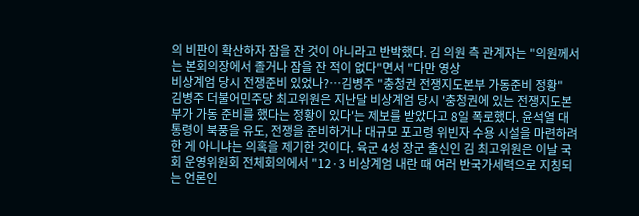의 비판이 확산하자 잠을 잔 것이 아니라고 반박했다. 김 의원 측 관계자는 "의원께서는 본회의장에서 졸거나 잠을 잔 적이 없다"면서 "다만 영상
비상계엄 당시 전쟁준비 있었나?…김병주 "충청권 전쟁지도본부 가동준비 정황"
김병주 더불어민주당 최고위원은 지난달 비상계엄 당시 '충청권에 있는 전쟁지도본부가 가동 준비를 했다는 정황이 있다'는 제보를 받았다고 8일 폭로했다. 윤석열 대통령이 북풍을 유도, 전쟁을 준비하거나 대규모 포고령 위빈자 수용 시설을 마련하려 한 게 아니냐는 의혹을 제기한 것이다. 육군 4성 장군 출신인 김 최고위원은 이날 국회 운영위원회 전체회의에서 "12·3 비상계엄 내란 때 여러 반국가세력으로 지칭되는 언론인